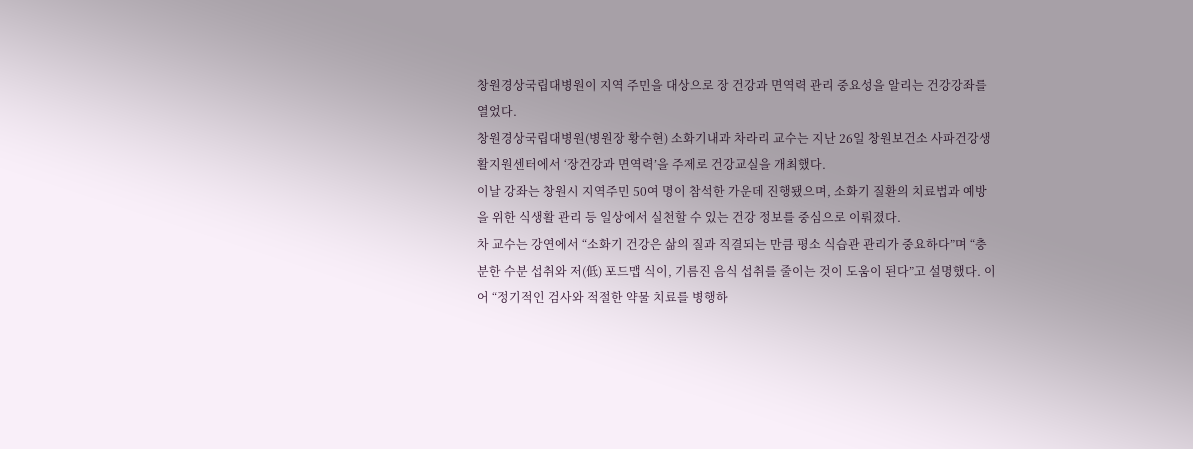창원경상국립대병원이 지역 주민을 대상으로 장 건강과 면역력 관리 중요성을 알리는 건강강좌를 열었다.
창원경상국립대병원(병원장 황수현) 소화기내과 차라리 교수는 지난 26일 창원보건소 사파건강생활지원센터에서 ‘장건강과 면역력’을 주제로 건강교실을 개최했다.
이날 강좌는 창원시 지역주민 50여 명이 참석한 가운데 진행됐으며, 소화기 질환의 치료법과 예방을 위한 식생활 관리 등 일상에서 실천할 수 있는 건강 정보를 중심으로 이뤄졌다.
차 교수는 강연에서 “소화기 건강은 삶의 질과 직결되는 만큼 평소 식습관 관리가 중요하다”며 “충분한 수분 섭취와 저(低) 포드맵 식이, 기름진 음식 섭취를 줄이는 것이 도움이 된다”고 설명했다. 이어 “정기적인 검사와 적절한 약물 치료를 병행하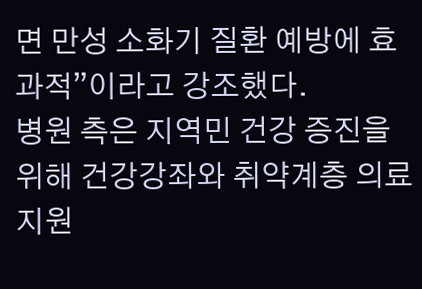면 만성 소화기 질환 예방에 효과적”이라고 강조했다.
병원 측은 지역민 건강 증진을 위해 건강강좌와 취약계층 의료지원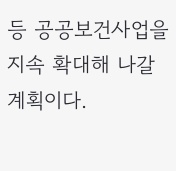등 공공보건사업을 지속 확대해 나갈 계획이다.